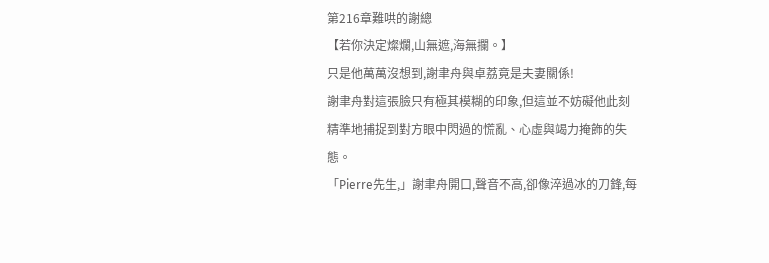第216章難哄的謝總
【若你決定燦爛,山無遮,海無攔。】
只是他萬萬沒想到,謝聿舟與卓荔竟是夫妻關係!
謝聿舟對這張臉只有極其模糊的印象,但這並不妨礙他此刻精準地捕捉到對方眼中閃過的慌亂、心虛與竭力掩飾的失態。
「Pierre先生,」謝聿舟開口,聲音不高,卻像淬過冰的刀鋒,每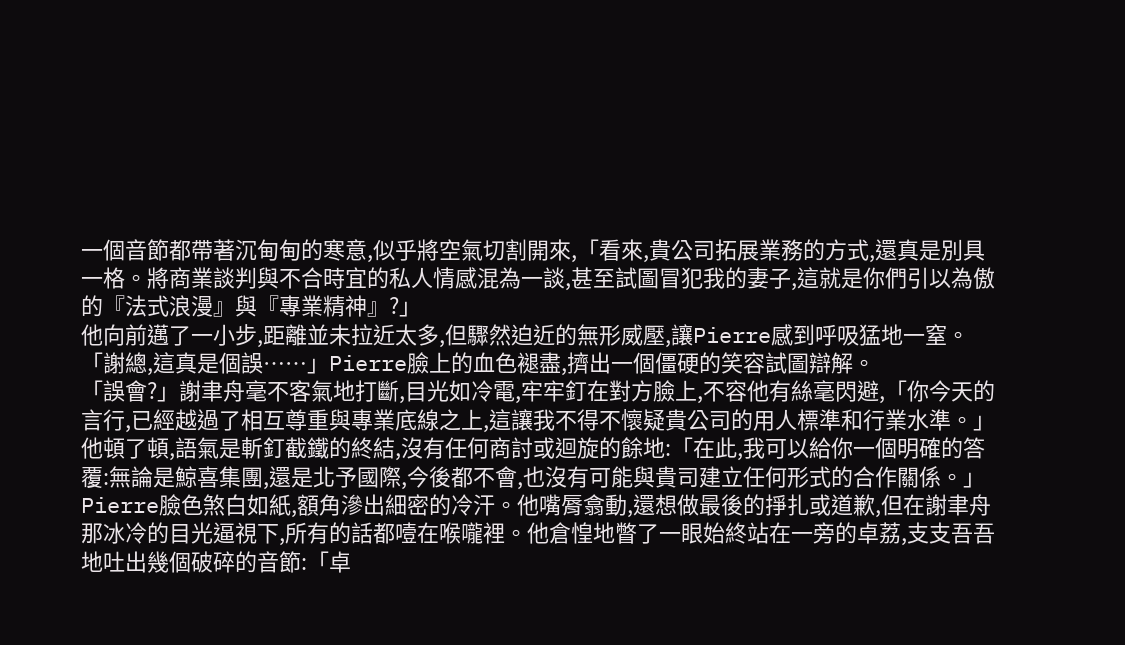一個音節都帶著沉甸甸的寒意,似乎將空氣切割開來,「看來,貴公司拓展業務的方式,還真是別具一格。將商業談判與不合時宜的私人情感混為一談,甚至試圖冒犯我的妻子,這就是你們引以為傲的『法式浪漫』與『專業精神』?」
他向前邁了一小步,距離並未拉近太多,但驟然迫近的無形威壓,讓Pierre感到呼吸猛地一窒。
「謝總,這真是個誤……」Pierre臉上的血色褪盡,擠出一個僵硬的笑容試圖辯解。
「誤會?」謝聿舟毫不客氣地打斷,目光如冷電,牢牢釘在對方臉上,不容他有絲毫閃避,「你今天的言行,已經越過了相互尊重與專業底線之上,這讓我不得不懷疑貴公司的用人標準和行業水準。」
他頓了頓,語氣是斬釘截鐵的終結,沒有任何商討或迴旋的餘地:「在此,我可以給你一個明確的答覆:無論是鯨喜集團,還是北予國際,今後都不會,也沒有可能與貴司建立任何形式的合作關係。」
Pierre臉色煞白如紙,額角滲出細密的冷汗。他嘴脣翕動,還想做最後的掙扎或道歉,但在謝聿舟那冰冷的目光逼視下,所有的話都噎在喉嚨裡。他倉惶地瞥了一眼始終站在一旁的卓荔,支支吾吾地吐出幾個破碎的音節:「卓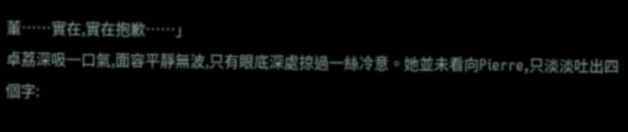董……實在,實在抱歉……」
卓荔深吸一口氣,面容平靜無波,只有眼底深處掠過一絲冷意。她並未看向Pierre,只淡淡吐出四個字: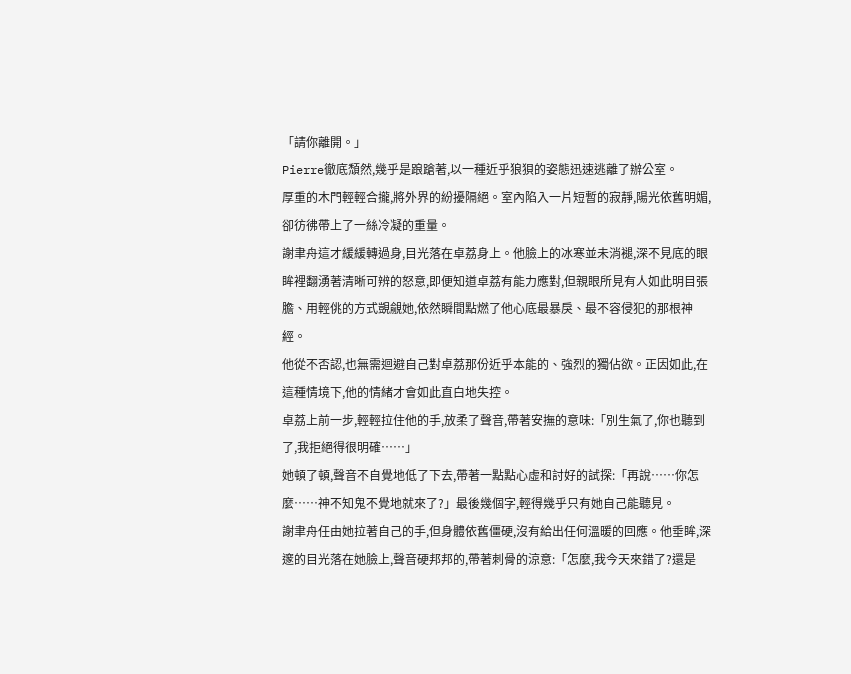「請你離開。」
Pierre徹底頹然,幾乎是踉蹌著,以一種近乎狼狽的姿態迅速逃離了辦公室。
厚重的木門輕輕合攏,將外界的紛擾隔絕。室內陷入一片短暫的寂靜,陽光依舊明媚,卻彷彿帶上了一絲冷凝的重量。
謝聿舟這才緩緩轉過身,目光落在卓荔身上。他臉上的冰寒並未消褪,深不見底的眼眸裡翻湧著清晰可辨的怒意,即便知道卓荔有能力應對,但親眼所見有人如此明目張膽、用輕佻的方式覬覦她,依然瞬間點燃了他心底最暴戾、最不容侵犯的那根神經。
他從不否認,也無需迴避自己對卓荔那份近乎本能的、強烈的獨佔欲。正因如此,在這種情境下,他的情緒才會如此直白地失控。
卓荔上前一步,輕輕拉住他的手,放柔了聲音,帶著安撫的意味:「別生氣了,你也聽到了,我拒絕得很明確……」
她頓了頓,聲音不自覺地低了下去,帶著一點點心虛和討好的試探:「再說……你怎麼……神不知鬼不覺地就來了?」最後幾個字,輕得幾乎只有她自己能聽見。
謝聿舟任由她拉著自己的手,但身體依舊僵硬,沒有給出任何溫暖的回應。他垂眸,深邃的目光落在她臉上,聲音硬邦邦的,帶著刺骨的涼意:「怎麼,我今天來錯了?還是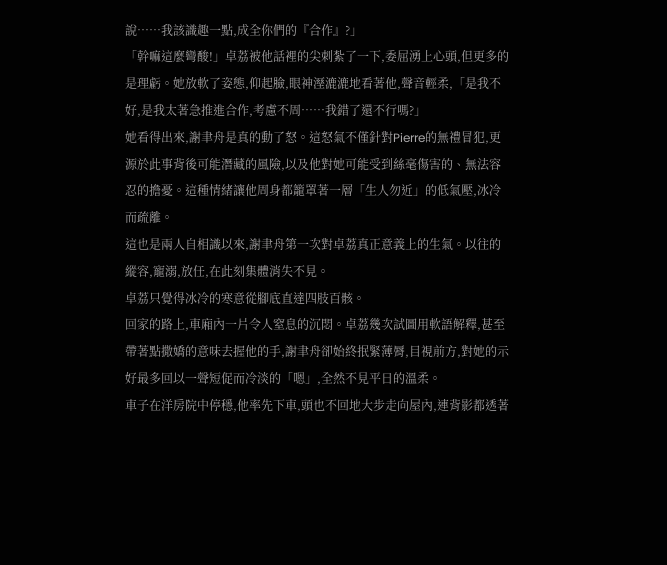說……我該識趣一點,成全你們的『合作』?」
「幹嘛這麼彎酸!」卓荔被他話裡的尖刺紮了一下,委屈湧上心頭,但更多的是理虧。她放軟了姿態,仰起臉,眼神溼漉漉地看著他,聲音輕柔,「是我不好,是我太著急推進合作,考慮不周……我錯了還不行嗎?」
她看得出來,謝聿舟是真的動了怒。這怒氣不僅針對Pierre的無禮冒犯,更源於此事背後可能潛藏的風險,以及他對她可能受到絲毫傷害的、無法容忍的擔憂。這種情緒讓他周身都籠罩著一層「生人勿近」的低氣壓,冰冷而疏離。
這也是兩人自相識以來,謝聿舟第一次對卓荔真正意義上的生氣。以往的縱容,寵溺,放任,在此刻集體消失不見。
卓荔只覺得冰冷的寒意從腳底直達四肢百骸。
回家的路上,車廂內一片令人窒息的沉悶。卓荔幾次試圖用軟語解釋,甚至帶著點撒嬌的意味去握他的手,謝聿舟卻始終抿緊薄脣,目視前方,對她的示好最多回以一聲短促而冷淡的「嗯」,全然不見平日的溫柔。
車子在洋房院中停穩,他率先下車,頭也不回地大步走向屋內,連背影都透著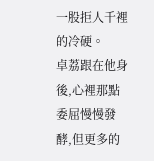一股拒人千裡的冷硬。
卓荔跟在他身後,心裡那點委屈慢慢發酵,但更多的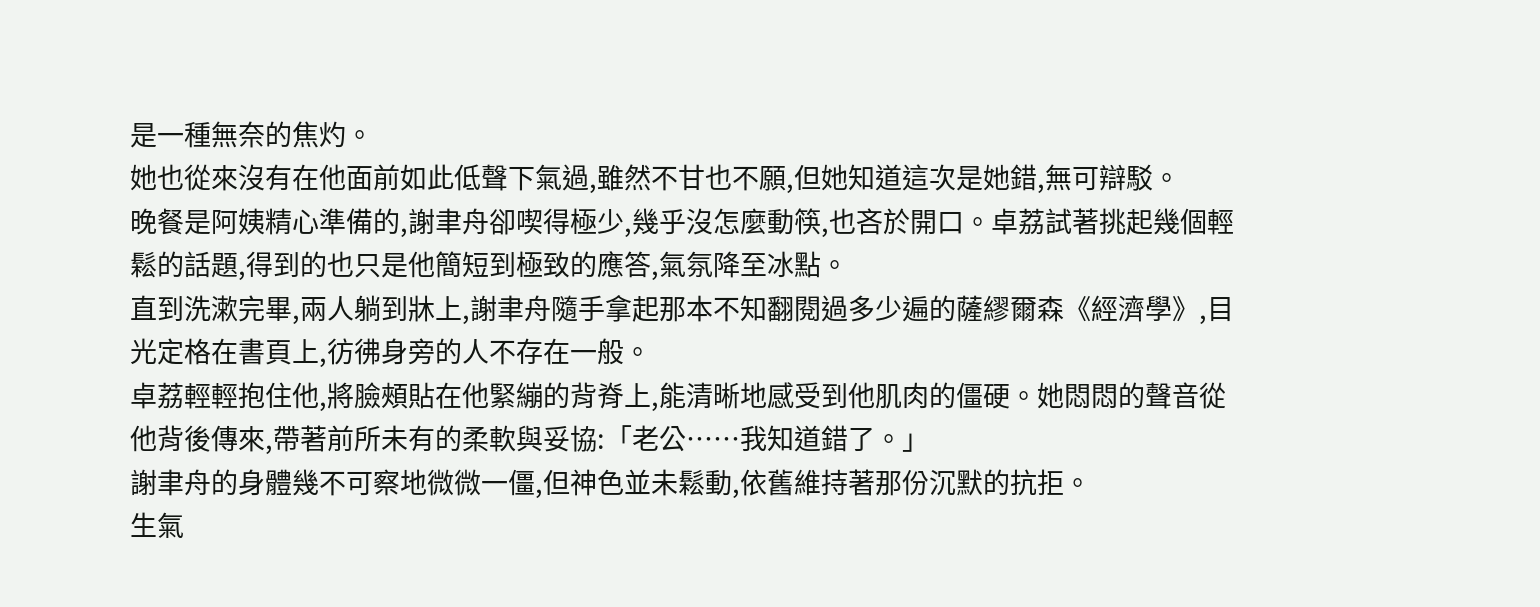是一種無奈的焦灼。
她也從來沒有在他面前如此低聲下氣過,雖然不甘也不願,但她知道這次是她錯,無可辯駁。
晚餐是阿姨精心準備的,謝聿舟卻喫得極少,幾乎沒怎麼動筷,也吝於開口。卓荔試著挑起幾個輕鬆的話題,得到的也只是他簡短到極致的應答,氣氛降至冰點。
直到洗漱完畢,兩人躺到牀上,謝聿舟隨手拿起那本不知翻閱過多少遍的薩繆爾森《經濟學》,目光定格在書頁上,彷彿身旁的人不存在一般。
卓荔輕輕抱住他,將臉頰貼在他緊繃的背脊上,能清晰地感受到他肌肉的僵硬。她悶悶的聲音從他背後傳來,帶著前所未有的柔軟與妥協:「老公……我知道錯了。」
謝聿舟的身體幾不可察地微微一僵,但神色並未鬆動,依舊維持著那份沉默的抗拒。
生氣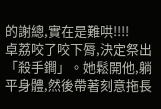的謝總,實在是難哄!!!!
卓荔咬了咬下脣,決定祭出「殺手鐧」。她鬆開他,躺平身體,然後帶著刻意拖長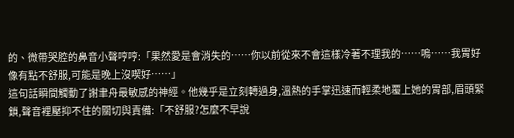的、微帶哭腔的鼻音小聲哼哼:「果然愛是會消失的……你以前從來不會這樣冷著不理我的……嗚……我胃好像有點不舒服,可能是晚上沒喫好……」
這句話瞬間觸動了謝聿舟最敏感的神經。他幾乎是立刻轉過身,溫熱的手掌迅速而輕柔地覆上她的胃部,眉頭緊鎖,聲音裡壓抑不住的關切與責備:「不舒服?怎麼不早說